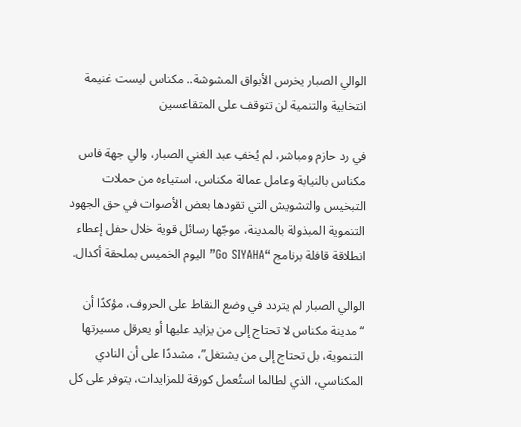الوالي الصبار يخرس الأبواق المشوشة.. مكناس ليست غنيمة انتخابية والتنمية لن تتوقف على المتقاعسين

في رد حازم ومباشر، لم يُخفِ عبد الغني الصبار، والي جهة فاس مكناس بالنيابة وعامل عمالة مكناس، استياءه من حملات التبخيس والتشويش التي تقودها بعض الأصوات في حق الجهود التنموية المبذولة بالمدينة، موجّها رسائل قوية خلال حفل إعطاء انطلاقة قافلة برنامج “Go SIYAHA” اليوم الخميس بملحقة أكدال.

الوالي الصبار لم يتردد في وضع النقاط على الحروف، مؤكدًا أن “مدينة مكناس لا تحتاج إلى من يزايد عليها أو يعرقل مسيرتها التنموية، بل تحتاج إلى من يشتغل”، مشددًا على أن النادي المكناسي، الذي لطالما استُعمل كورقة للمزايدات، يتوفر على كل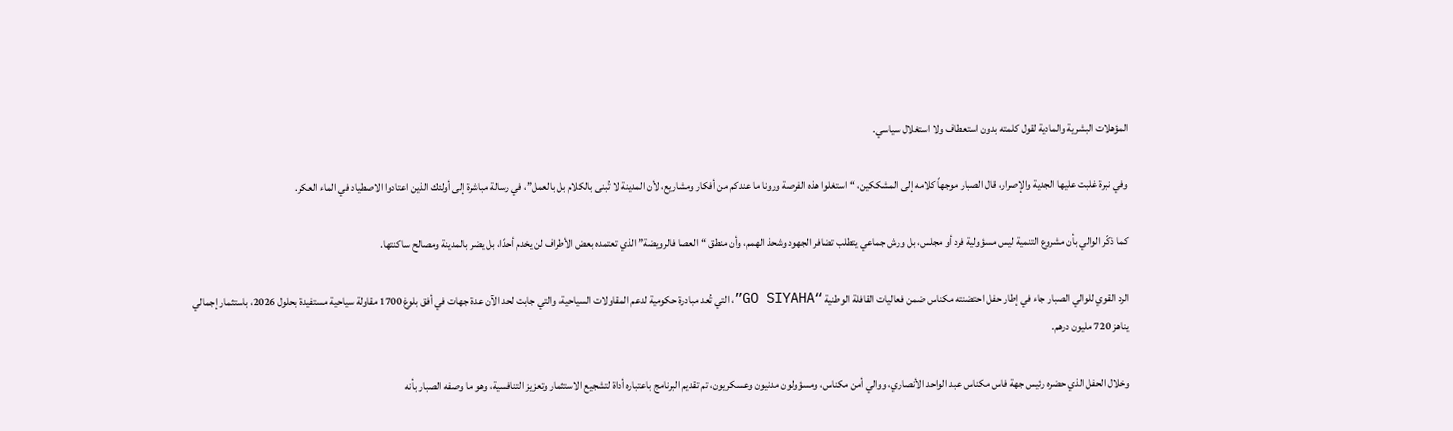المؤهلات البشرية والمادية لقول كلمته بدون استعطاف ولا استغلال سياسي.

وفي نبرة غلبت عليها الجدية والإصرار، قال الصبار موجهاً كلامه إلى المشككين، “استغلوا هذه الفرصة ورونا ما عندكم من أفكار ومشاريع، لأن المدينة لا تُبنى بالكلام بل بالعمل”، في رسالة مباشرة إلى أولئك الذين اعتادوا الاصطياد في الماء العكر.

كما ذكّر الوالي بأن مشروع التنمية ليس مسؤولية فرد أو مجلس، بل ورش جماعي يتطلب تضافر الجهود وشحذ الهمم، وأن منطق “العصا فالرويضة” الذي تعتمده بعض الأطراف لن يخدم أحدًا، بل يضر بالمدينة ومصالح ساكنتها.

الرد القوي للوالي الصبار جاء في إطار حفل احتضنته مكناس ضمن فعاليات القافلة الوطنية “GO SIYAHA”، التي تُعد مبادرة حكومية لدعم المقاولات السياحية، والتي جابت لحد الآن عدة جهات في أفق بلوغ 1700 مقاولة سياحية مستفيدة بحلول 2026، باستثمار إجمالي يناهز 720 مليون درهم.

وخلال الحفل الذي حضره رئيس جهة فاس مكناس عبد الواحد الأنصاري، ووالي أمن مكناس، ومسؤولون مدنيون وعسكريون، تم تقديم البرنامج باعتباره أداة لتشجيع الاستثمار وتعزيز التنافسية، وهو ما وصفه الصبار بأنه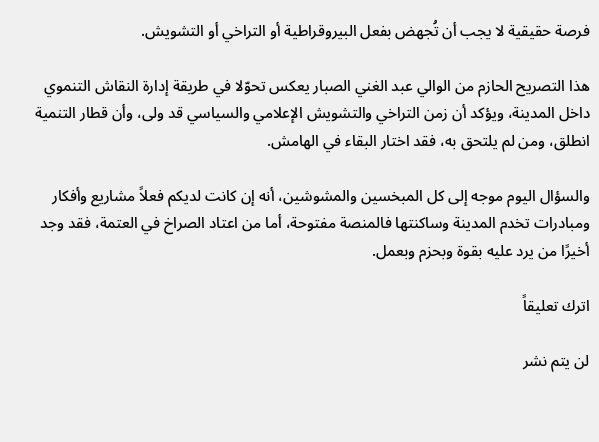فرصة حقيقية لا يجب أن تُجهض بفعل البيروقراطية أو التراخي أو التشويش.

هذا التصريح الحازم من الوالي عبد الغني الصبار يعكس تحوّلا في طريقة إدارة النقاش التنموي داخل المدينة، ويؤكد أن زمن التراخي والتشويش الإعلامي والسياسي قد ولى، وأن قطار التنمية انطلق، ومن لم يلتحق به، فقد اختار البقاء في الهامش.

والسؤال اليوم موجه إلى كل المبخسين والمشوشين، أنه إن كانت لديكم فعلاً مشاريع وأفكار ومبادرات تخدم المدينة وساكنتها فالمنصة مفتوحة، أما من اعتاد الصراخ في العتمة، فقد وجد أخيرًا من يرد عليه بقوة وبحزم وبعمل.

اترك تعليقاً

لن يتم نشر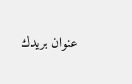عنوان بريدك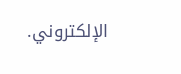الإلكتروني.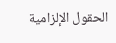الحقول الإلزامية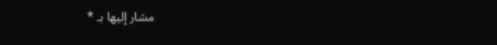مشار إليها بـ *